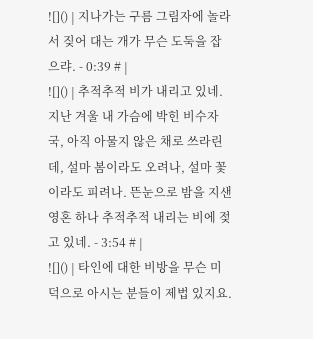![]() | 지나가는 구름 그림자에 놀라서 짖어 대는 개가 무슨 도둑을 잡으랴. - 0:39 # |
![]() | 추적추적 비가 내리고 있네. 지난 겨울 내 가슴에 박힌 비수자국, 아직 아물지 않은 채로 쓰라린데, 설마 봄이라도 오려나, 설마 꽃이라도 피려나. 뜬눈으로 밤을 지샌 영혼 하나 추적추적 내리는 비에 젖고 있네. - 3:54 # |
![]() | 타인에 대한 비방을 무슨 미덕으로 아시는 분들이 제법 있지요.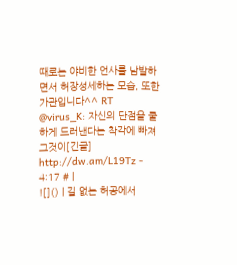때로는 야비한 언사를 남발하면서 허장성세하는 모습, 또한 가관입니다^^ RT @virus_K: 자신의 단점을 쿨하게 드러낸다는 착각에 빠져 그것이[긴글] http://dw.am/L19Tz - 4:17 # |
![]() | 길 없는 허공에서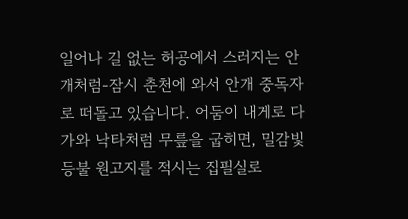일어나 길 없는 허공에서 스러지는 안개처럼-잠시 춘천에 와서 안개 중독자로 떠돌고 있습니다. 어둠이 내게로 다가와 낙타처럼 무릎을 굽히면, 밀감빛 등불 원고지를 적시는 집필실로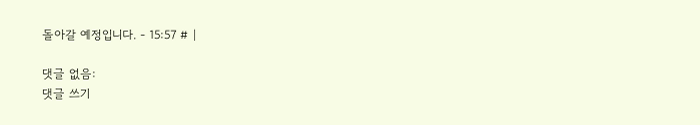돌아갈 예정입니다. - 15:57 # |

댓글 없음:
댓글 쓰기